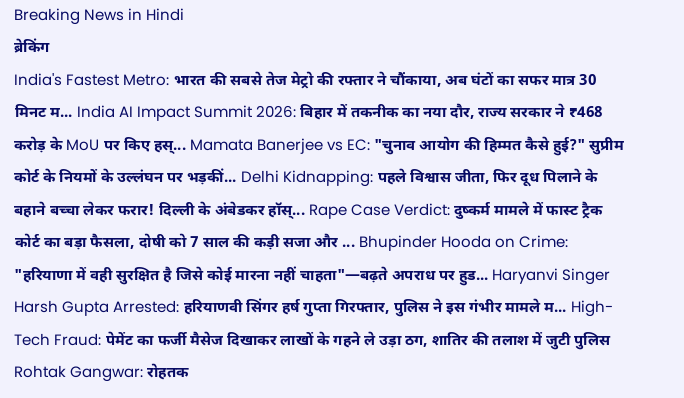Breaking News in Hindi
ब्रेकिंग
India's Fastest Metro: भारत की सबसे तेज मेट्रो की रफ्तार ने चौंकाया, अब घंटों का सफर मात्र 30 मिनट म... India AI Impact Summit 2026: बिहार में तकनीक का नया दौर, राज्य सरकार ने ₹468 करोड़ के MoU पर किए हस्... Mamata Banerjee vs EC: "चुनाव आयोग की हिम्मत कैसे हुई?" सुप्रीम कोर्ट के नियमों के उल्लंघन पर भड़कीं... Delhi Kidnapping: पहले विश्वास जीता, फिर दूध पिलाने के बहाने बच्चा लेकर फरार! दिल्ली के अंबेडकर हॉस्... Rape Case Verdict: दुष्कर्म मामले में फास्ट ट्रैक कोर्ट का बड़ा फैसला, दोषी को 7 साल की कड़ी सजा और ... Bhupinder Hooda on Crime: "हरियाणा में वही सुरक्षित है जिसे कोई मारना नहीं चाहता"—बढ़ते अपराध पर हुड... Haryanvi Singer Harsh Gupta Arrested: हरियाणवी सिंगर हर्ष गुप्ता गिरफ्तार, पुलिस ने इस गंभीर मामले म... High-Tech Fraud: पेमेंट का फर्जी मैसेज दिखाकर लाखों के गहने ले उड़ा ठग, शातिर की तलाश में जुटी पुलिस Rohtak Gangwar: रोहतक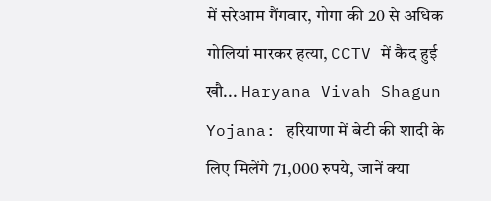में सरेआम गैंगवार, गोगा की 20 से अधिक गोलियां मारकर हत्या, CCTV में कैद हुई खौ... Haryana Vivah Shagun Yojana: हरियाणा में बेटी की शादी के लिए मिलेंगे 71,000 रुपये, जानें क्या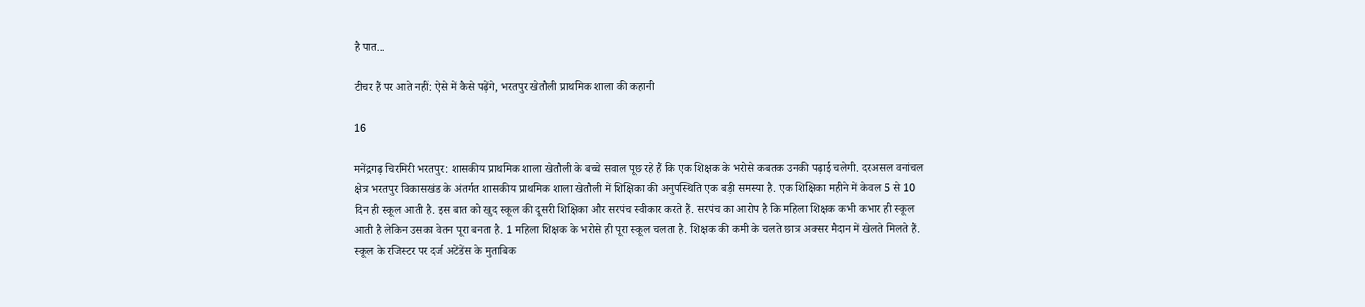है पात...

टीचर हैं पर आते नहीं: ऐसे में कैसे पढ़ेंगे, भरतपुर खेतौली प्राथमिक शाला की कहानी

16

मनेंद्रगढ़ चिरमिरी भरतपुर: शासकीय प्राथमिक शाला खेतौली के बच्चे सवाल पूछ रहे हैं कि एक शिक्षक के भरोसे कबतक उनकी पढ़ाई चलेगी. दरअसल वनांचल क्षेत्र भरतपुर विकासखंड के अंतर्गत शासकीय प्राथमिक शाला खेतौली में शिक्षिका की अनुपस्थिति एक बड़ी समस्या है. एक शिक्षिका महीने में केवल 5 से 10 दिन ही स्कूल आती है. इस बात को खुद स्कूल की दूसरी शिक्षिका और सरपंच स्वीकार करते हैं. सरपंच का आरोप है कि महिला शिक्षक कभी कभार ही स्कूल आती है लेकिन उसका वेतन पूरा बनता है. 1 महिला शिक्षक के भरोसे ही पूरा स्कूल चलता है. शिक्षक की कमी के चलते छात्र अक्सर मैदान में खेलते मिलते हैं. स्कूल के रजिस्टर पर दर्ज अटेंडेंस के मुताबिक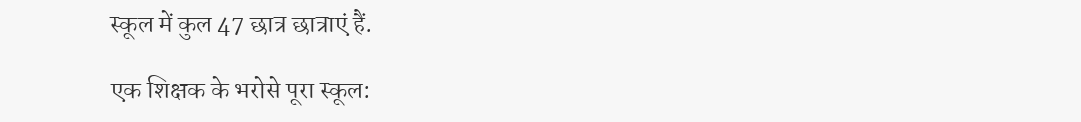स्कूल में कुल 47 छात्र छात्राएं हैं.

एक शिक्षक के भरोसे पूरा स्कूल: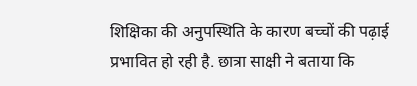शिक्षिका की अनुपस्थिति के कारण बच्चों की पढ़ाई प्रभावित हो रही है. छात्रा साक्षी ने बताया कि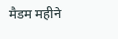मैडम महीने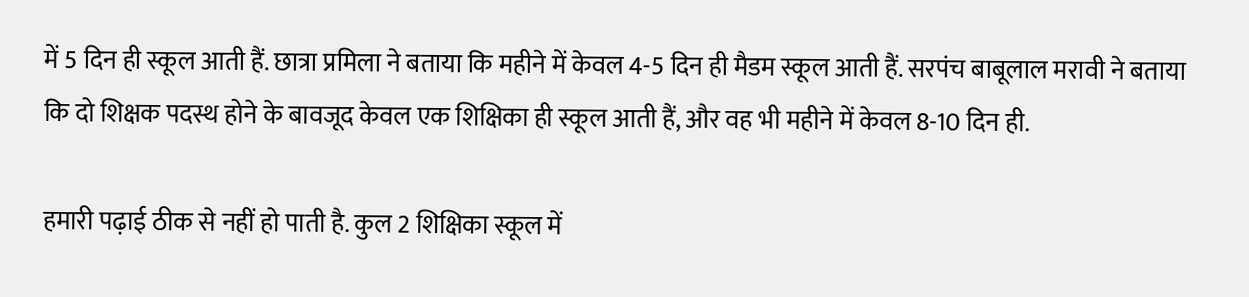में 5 दिन ही स्कूल आती हैं. छात्रा प्रमिला ने बताया कि महीने में केवल 4-5 दिन ही मैडम स्कूल आती हैं. सरपंच बाबूलाल मरावी ने बताया कि दो शिक्षक पदस्थ होने के बावजूद केवल एक शिक्षिका ही स्कूल आती हैं, और वह भी महीने में केवल 8-10 दिन ही.

हमारी पढ़ाई ठीक से नहीं हो पाती है. कुल 2 शिक्षिका स्कूल में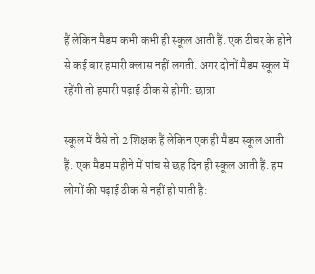हैं लेकिन मैडम कभी कभी ही स्कूल आती हैं. एक टीचर के होने से कई बार हमारी क्लास नहीं लगती. अगर दोनों मैडम स्कूल में रहेंगी तो हमारी पढ़ाई ठीक से होगी: छात्रा

स्कूल में वैसे तो 2 शिक्षक हैं लेकिन एक ही मैडम स्कूल आती हैं. एक मैडम महीने में पांच से छह दिन ही स्कूल आती हैं. हम लोगों की पढ़ाई ठीक से नहीं हो पाती है: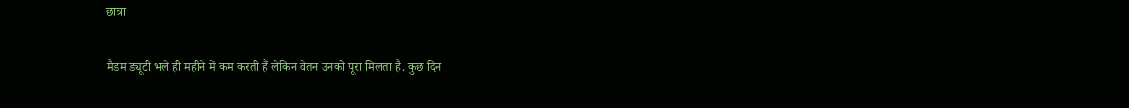छात्रा

मैडम ड्यूटी भले ही महीने में कम करती हैं लेकिन वेतन उनको पूरा मिलता है. कुछ दिन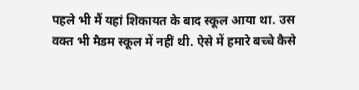पहले भी मैं यहां शिकायत के बाद स्कूल आया था. उस वक्त भी मैडम स्कूल में नहीं थी. ऐसे में हमारे बच्चे कैसे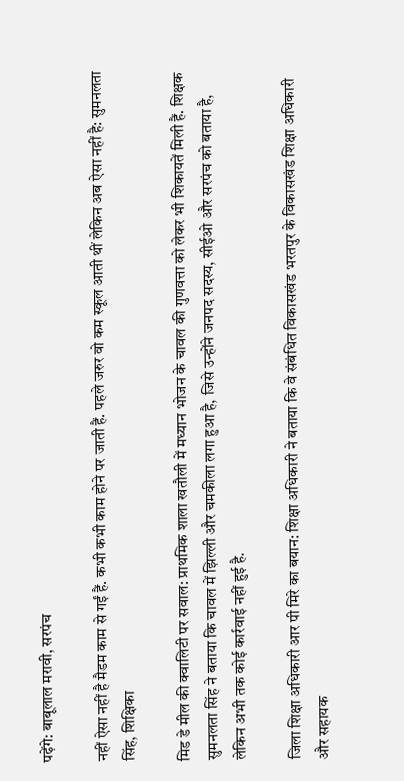पढ़ेंगे: बाबूलाल मरावी, सरपंच

नहीं ऐसा नहीं है मैडम काम से गईं हैं. कभी कभी काम होने पर जाती हैं. पहले जरुर वो कम स्कूल आती थीं लेकिन अब ऐसा नहीं है: सुमनलता सिंह, शिक्षिका

मिड डे मील की क्वालिटी पर सवाल: प्राथमिक शाला खतौली में मध्यान भोजन के चावल की गुणवत्ता को लेकर भी शिकायतें मिली हैं. शिक्षक सुमनलता सिंह ने बताया कि चावल में झिल्ली और चमकीला लगा हुआ है, जिसे उन्होंने जनपद सदस्य, सीईओ और सरपंच को बताया है, लेकिन अभी तक कोई कार्रवाई नहीं हुई है.

जिला शिक्षा अधिकारी आर पी मिरे का बयान: शिक्षा अधिकारी ने बताया कि वे संबंधित विकासखंड भरतपुर के विकासखंड शिक्षा अधिकारी और सहायक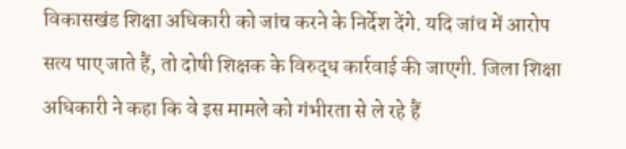विकासखंड शिक्षा अधिकारी को जांच करने के निर्देश देंगे. यदि जांच में आरोप सत्य पाए जाते हैं, तो दोषी शिक्षक के विरुद्ध कार्रवाई की जाएगी. जिला शिक्षा अधिकारी ने कहा कि वे इस मामले को गंभीरता से ले रहे हैं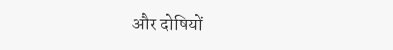और दोषियों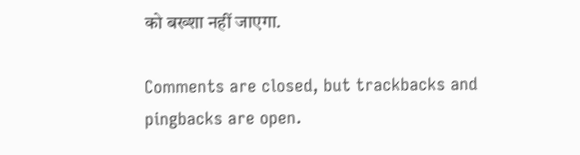को बख्शा नहीं जाएगा.

Comments are closed, but trackbacks and pingbacks are open.